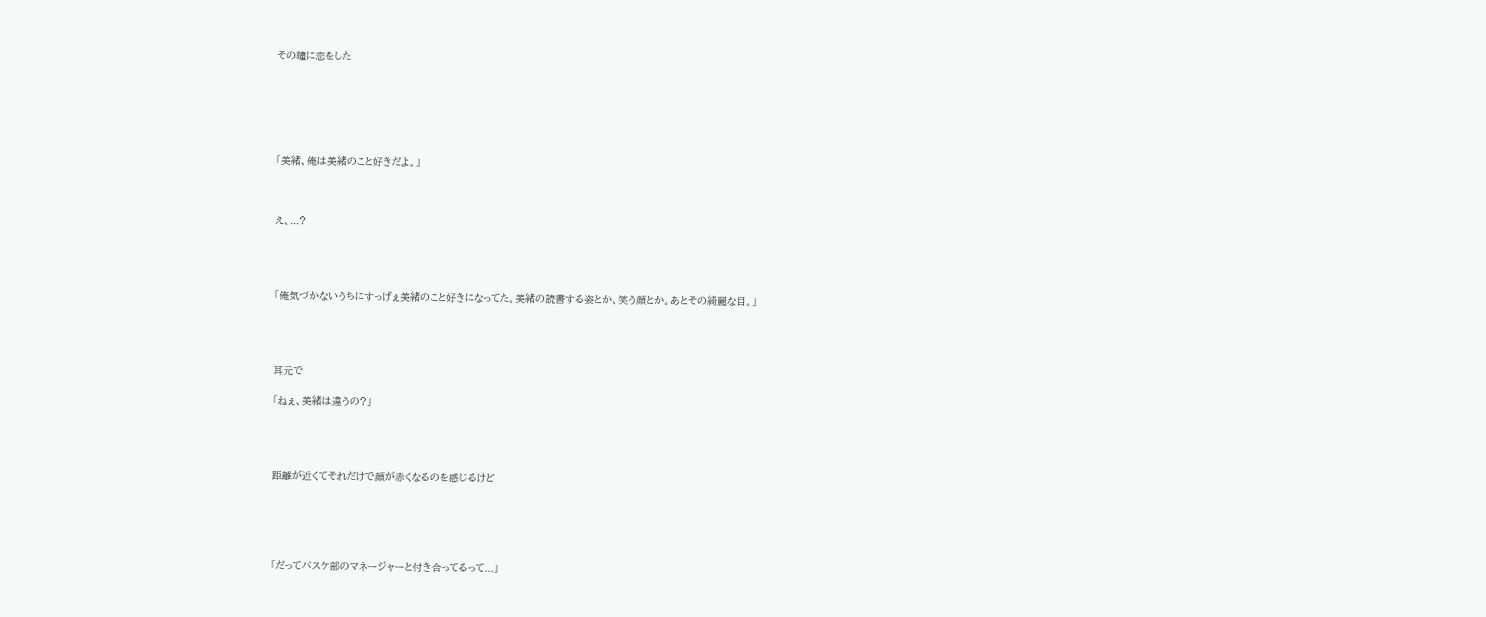その瞳に恋をした






「美緒、俺は美緒のこと好きだよ。」



え、...?




「俺気づかないうちにすっげぇ美緒のこと好きになってた。美緒の読書する姿とか、笑う顔とか。あとその綺麗な目。」




耳元で

「ねぇ、美緒は違うの?」




距離が近くてそれだけで顔が赤くなるのを感じるけど





「だってバスケ部のマネージャーと付き合ってるって...」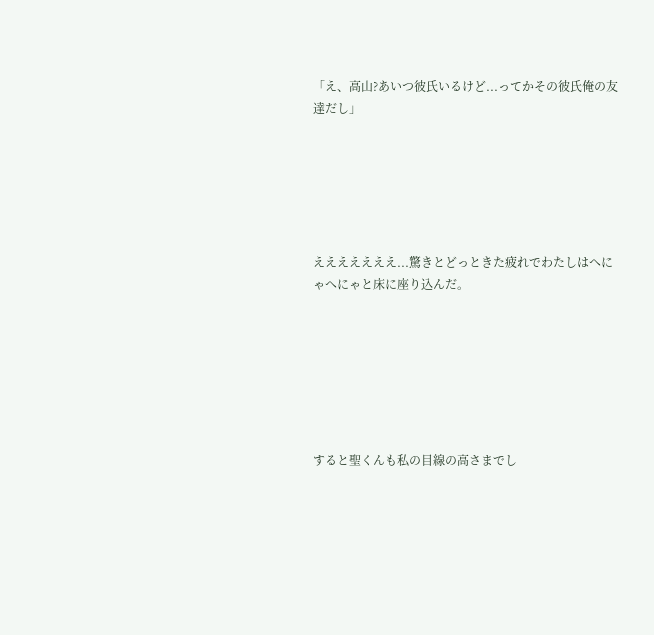「え、高山?あいつ彼氏いるけど...ってかその彼氏俺の友達だし」






えええええええ...驚きとどっときた疲れでわたしはへにゃへにゃと床に座り込んだ。







すると聖くんも私の目線の高さまでし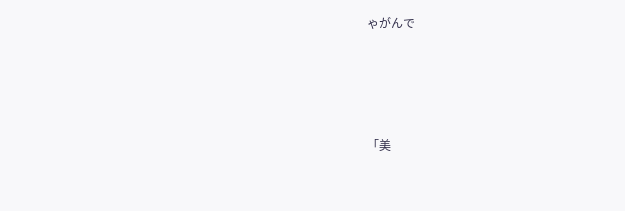ゃがんで




「美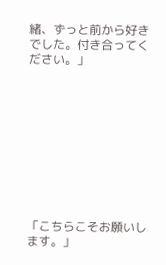緒、ずっと前から好きでした。付き合ってください。」










「こちらこそお願いします。」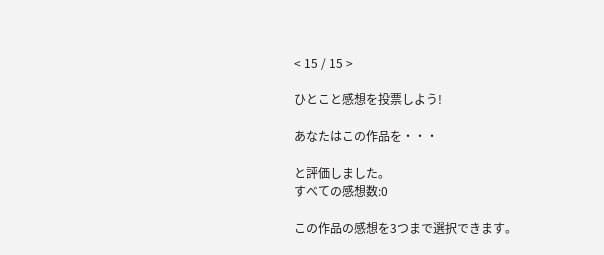< 15 / 15 >

ひとこと感想を投票しよう!

あなたはこの作品を・・・

と評価しました。
すべての感想数:0

この作品の感想を3つまで選択できます。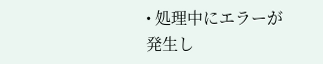• 処理中にエラーが発生し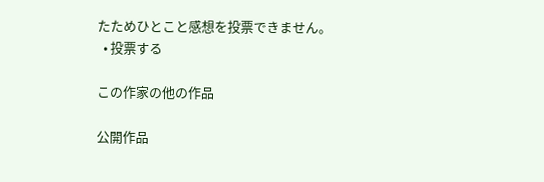たためひとこと感想を投票できません。
  • 投票する

この作家の他の作品

公開作品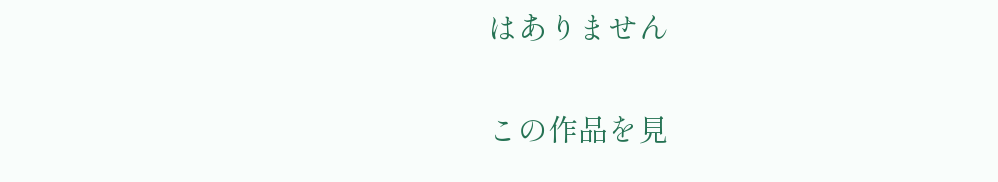はありません

この作品を見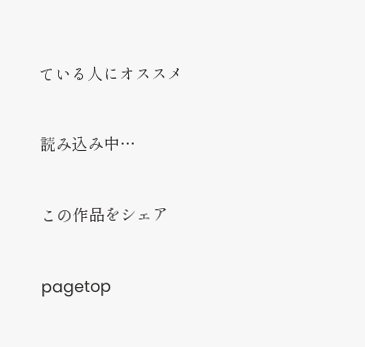ている人にオススメ

読み込み中…

この作品をシェア

pagetop